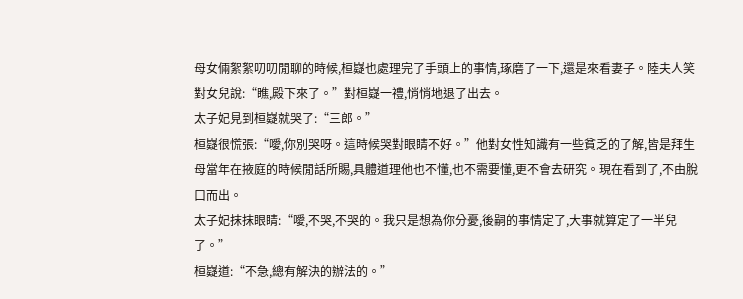母女倆絮絮叨叨閒聊的時候,桓嶷也處理完了手頭上的事情,琢磨了一下,還是來看妻子。陸夫人笑對女兒說:“瞧,殿下來了。”對桓嶷一禮,悄悄地退了出去。
太子妃見到桓嶷就哭了:“三郎。”
桓嶷很慌張:“噯,你別哭呀。這時候哭對眼睛不好。”他對女性知識有一些貧乏的了解,皆是拜生母當年在掖庭的時候閒話所賜,具體道理他也不懂,也不需要懂,更不會去研究。現在看到了,不由脫口而出。
太子妃抹抹眼睛:“噯,不哭,不哭的。我只是想為你分憂,後嗣的事情定了,大事就算定了一半兒了。”
桓嶷道:“不急,總有解決的辦法的。”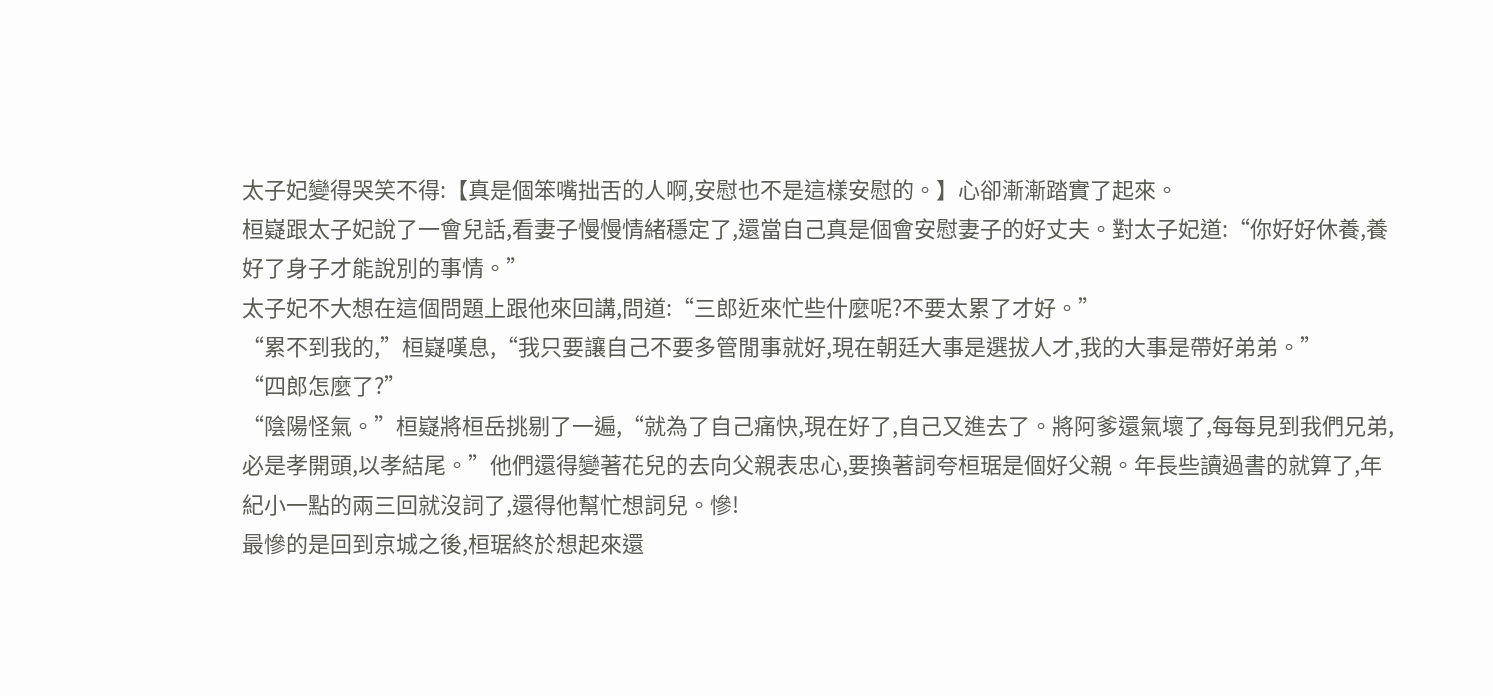太子妃變得哭笑不得:【真是個笨嘴拙舌的人啊,安慰也不是這樣安慰的。】心卻漸漸踏實了起來。
桓嶷跟太子妃說了一會兒話,看妻子慢慢情緒穩定了,還當自己真是個會安慰妻子的好丈夫。對太子妃道:“你好好休養,養好了身子才能說別的事情。”
太子妃不大想在這個問題上跟他來回講,問道:“三郎近來忙些什麼呢?不要太累了才好。”
“累不到我的,”桓嶷嘆息,“我只要讓自己不要多管閒事就好,現在朝廷大事是選拔人才,我的大事是帶好弟弟。”
“四郎怎麼了?”
“陰陽怪氣。”桓嶷將桓岳挑剔了一遍,“就為了自己痛快,現在好了,自己又進去了。將阿爹還氣壞了,每每見到我們兄弟,必是孝開頭,以孝結尾。”他們還得變著花兒的去向父親表忠心,要換著詞夸桓琚是個好父親。年長些讀過書的就算了,年紀小一點的兩三回就沒詞了,還得他幫忙想詞兒。慘!
最慘的是回到京城之後,桓琚終於想起來還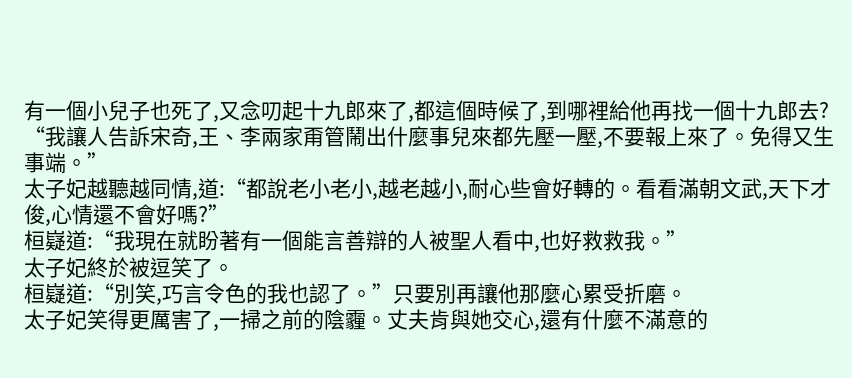有一個小兒子也死了,又念叨起十九郎來了,都這個時候了,到哪裡給他再找一個十九郎去?
“我讓人告訴宋奇,王、李兩家甭管鬧出什麼事兒來都先壓一壓,不要報上來了。免得又生事端。”
太子妃越聽越同情,道:“都說老小老小,越老越小,耐心些會好轉的。看看滿朝文武,天下才俊,心情還不會好嗎?”
桓嶷道:“我現在就盼著有一個能言善辯的人被聖人看中,也好救救我。”
太子妃終於被逗笑了。
桓嶷道:“別笑,巧言令色的我也認了。”只要別再讓他那麼心累受折磨。
太子妃笑得更厲害了,一掃之前的陰霾。丈夫肯與她交心,還有什麼不滿意的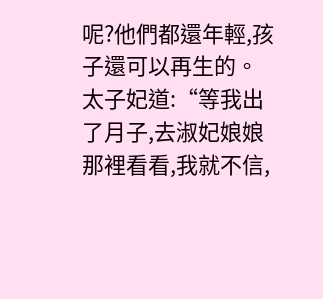呢?他們都還年輕,孩子還可以再生的。太子妃道:“等我出了月子,去淑妃娘娘那裡看看,我就不信,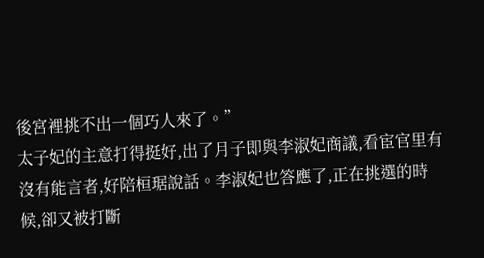後宮裡挑不出一個巧人來了。”
太子妃的主意打得挺好,出了月子即與李淑妃商議,看宦官里有沒有能言者,好陪桓琚說話。李淑妃也答應了,正在挑選的時候,卻又被打斷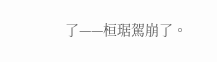了——桓琚駕崩了。